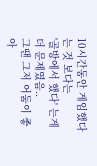10시간동안 게임했다는 것 보다는
'골방에서 했다' 는게 더 문제였음..
그땐 그저 어둠이 좋아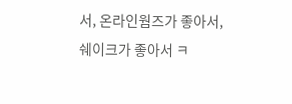서, 온라인웜즈가 좋아서, 쉐이크가 좋아서 ㅋ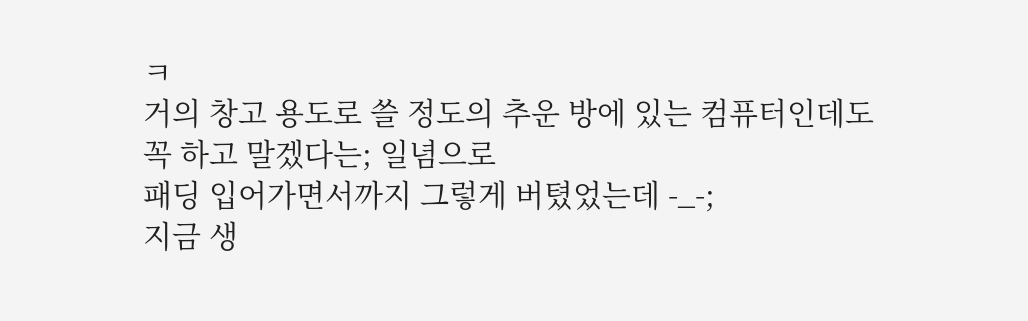ㅋ
거의 창고 용도로 쓸 정도의 추운 방에 있는 컴퓨터인데도
꼭 하고 말겠다는; 일념으로
패딩 입어가면서까지 그렇게 버텼었는데 -_-;
지금 생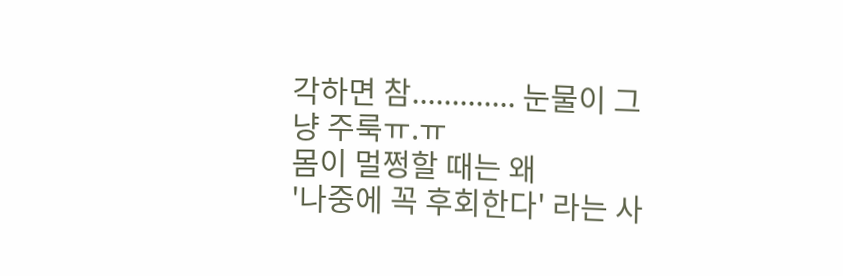각하면 참............. 눈물이 그냥 주룩ㅠ.ㅠ
몸이 멀쩡할 때는 왜
'나중에 꼭 후회한다' 라는 사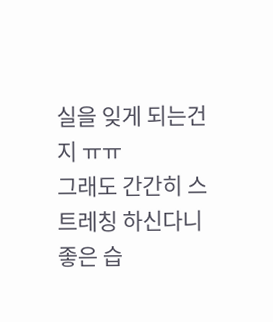실을 잊게 되는건지 ㅠㅠ
그래도 간간히 스트레칭 하신다니 좋은 습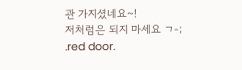관 가지셨네요~!
저처럼은 되지 마세요 ㄱ-;
.red door.